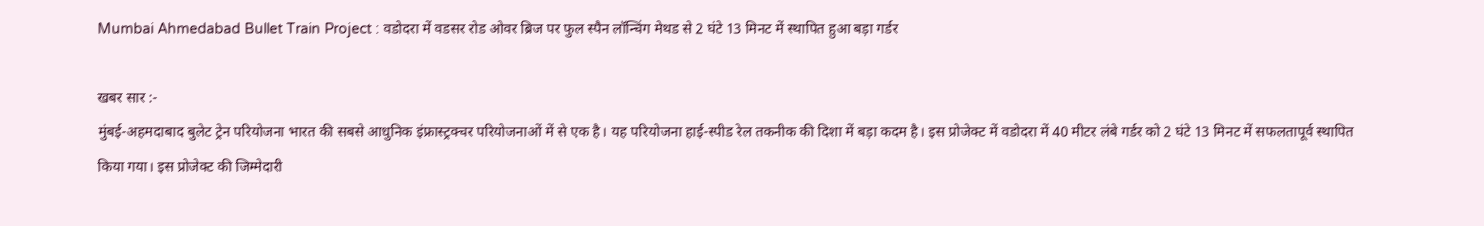Mumbai Ahmedabad Bullet Train Project : वडोदरा में वडसर रोड ओवर ब्रिज पर फुल स्पैन लॉन्चिंग मेथड से 2 घंटे 13 मिनट में स्थापित हुआ बड़ा गर्डर

खबर सार :-
मुंबई-अहमदाबाद बुलेट ट्रेन परियोजना भारत की सबसे आधुनिक इंफ्रास्ट्रक्चर परियोजनाओं में से एक है। यह परियोजना हाई-स्पीड रेल तकनीक की दिशा में बड़ा कदम है। इस प्रोजेक्ट में वडोदरा में 40 मीटर लंबे गर्डर को 2 घंटे 13 मिनट में सफलतापूर्व स्थापित किया गया। इस प्रोजेक्ट की जिम्मेदारी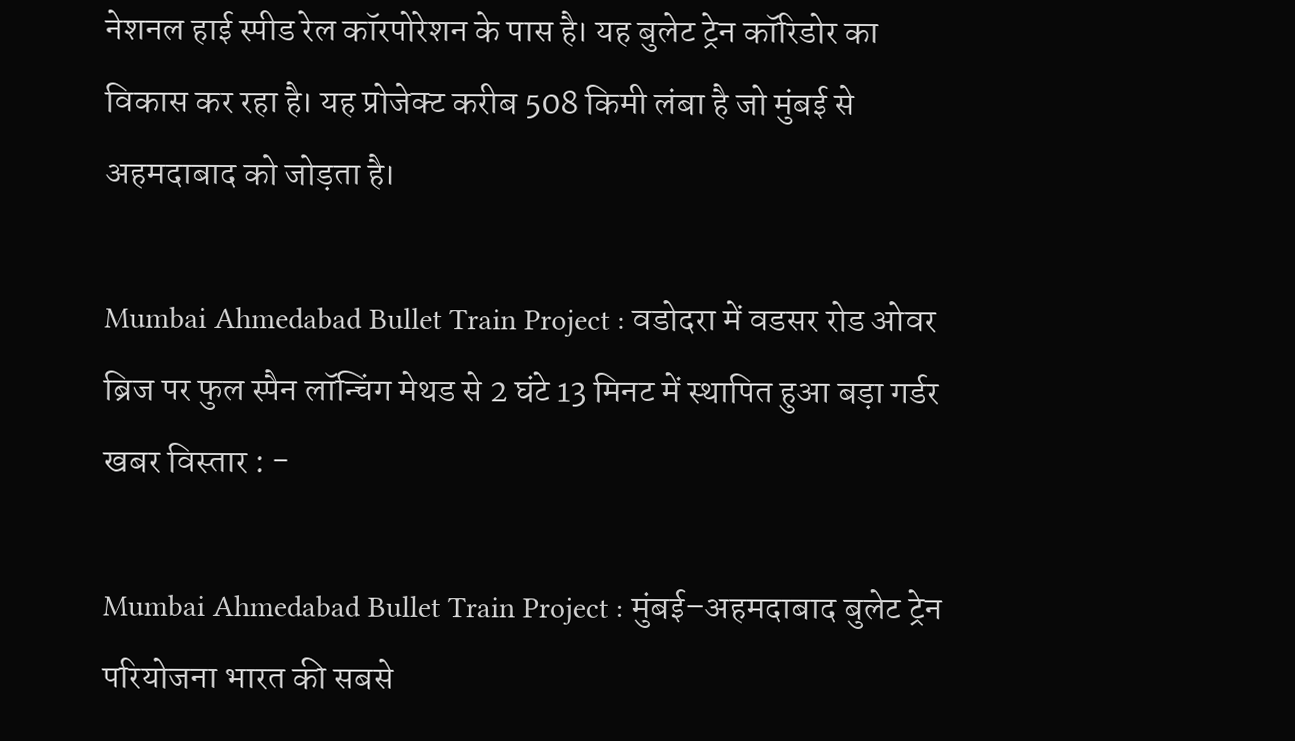नेशनल हाई स्पीड रेल कॉरपोरेशन के पास है। यह बुलेट ट्रेन कॉरिडोर का विकास कर रहा है। यह प्रोजेक्ट करीब 508 किमी लंबा है जो मुंबई से अहमदाबाद को जोड़ता है।

Mumbai Ahmedabad Bullet Train Project : वडोदरा में वडसर रोड ओवर ब्रिज पर फुल स्पैन लॉन्चिंग मेथड से 2 घंटे 13 मिनट में स्थापित हुआ बड़ा गर्डर
खबर विस्तार : -

Mumbai Ahmedabad Bullet Train Project : मुंबई–अहमदाबाद बुलेट ट्रेन परियोजना भारत की सबसे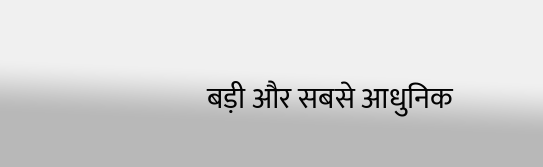बड़ी और सबसे आधुनिक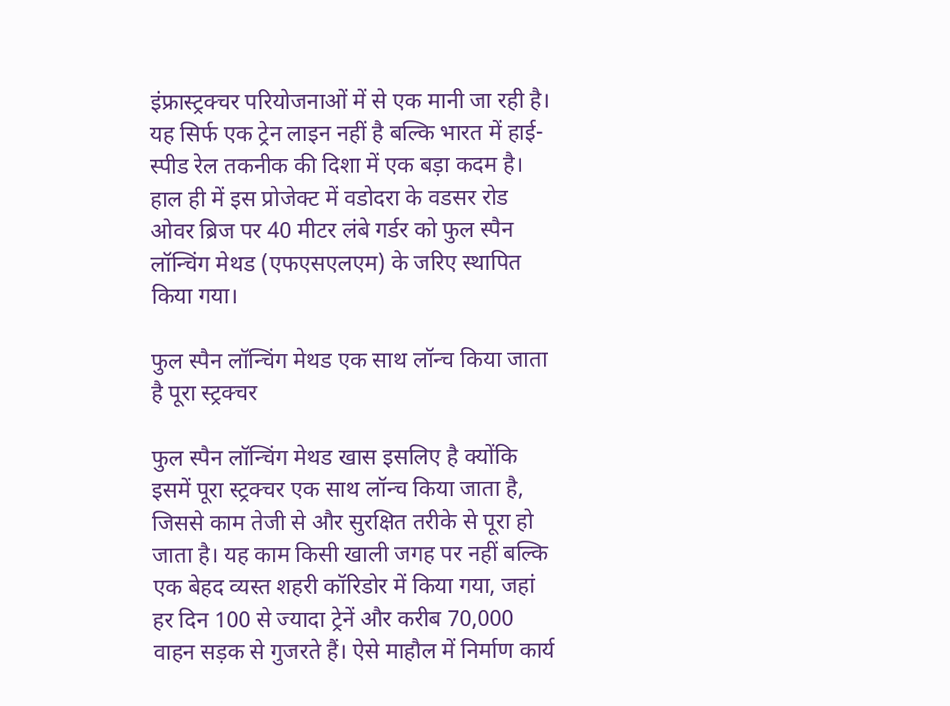इंफ्रास्ट्रक्चर परियोजनाओं में से एक मानी जा रही है। यह सिर्फ एक ट्रेन लाइन नहीं है बल्कि भारत में हाई-स्पीड रेल तकनीक की दिशा में एक बड़ा कदम है। हाल ही में इस प्रोजेक्ट में वडोदरा के वडसर रोड ओवर ब्रिज पर 40 मीटर लंबे गर्डर को फुल स्पैन लॉन्चिंग मेथड (एफएसएलएम) के जरिए स्थापित किया गया।

फुल स्पैन लॉन्चिंग मेथड एक साथ लॉन्च किया जाता है पूरा स्ट्रक्चर

फुल स्पैन लॉन्चिंग मेथड खास इसलिए है क्योंकि इसमें पूरा स्ट्रक्चर एक साथ लॉन्च किया जाता है, जिससे काम तेजी से और सुरक्षित तरीके से पूरा हो जाता है। यह काम किसी खाली जगह पर नहीं बल्कि एक बेहद व्यस्त शहरी कॉरिडोर में किया गया, जहां हर दिन 100 से ज्यादा ट्रेनें और करीब 70,000 वाहन सड़क से गुजरते हैं। ऐसे माहौल में निर्माण कार्य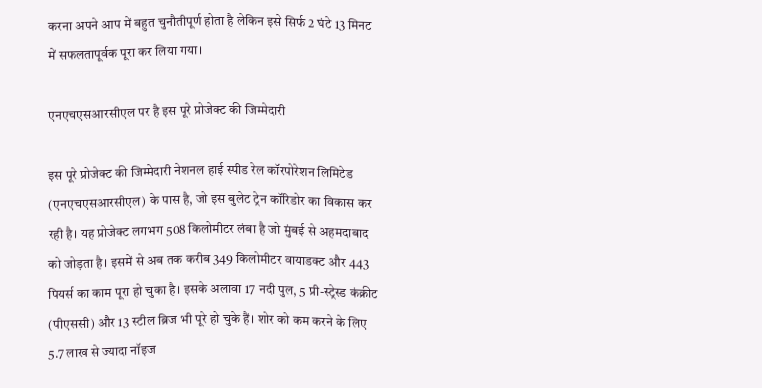करना अपने आप में बहुत चुनौतीपूर्ण होता है लेकिन इसे सिर्फ 2 घंटे 13 मिनट में सफलतापूर्वक पूरा कर लिया गया।

एनएचएसआरसीएल पर है इस पूरे प्रोजेक्ट की जिम्मेदारी

इस पूरे प्रोजेक्ट की जिम्मेदारी नेशनल हाई स्पीड रेल कॉरपोरेशन लिमिटेड (एनएचएसआरसीएल) के पास है, जो इस बुलेट ट्रेन कॉरिडोर का विकास कर रही है। यह प्रोजेक्ट लगभग 508 किलोमीटर लंबा है जो मुंबई से अहमदाबाद को जोड़ता है। इसमें से अब तक करीब 349 किलोमीटर वायाडक्ट और 443 पियर्स का काम पूरा हो चुका है। इसके अलावा 17 नदी पुल, 5 प्री-स्ट्रेस्ड कंक्रीट (पीएससी) और 13 स्टील ब्रिज भी पूरे हो चुके हैं। शोर को कम करने के लिए 5.7 लाख से ज्यादा नॉइज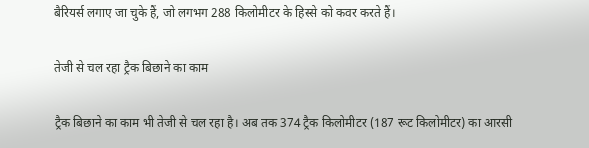बैरियर्स लगाए जा चुके हैं, जो लगभग 288 किलोमीटर के हिस्से को कवर करते हैं।

तेजी से चल रहा ट्रैक बिछाने का काम

ट्रैक बिछाने का काम भी तेजी से चल रहा है। अब तक 374 ट्रैक किलोमीटर (187 रूट किलोमीटर) का आरसी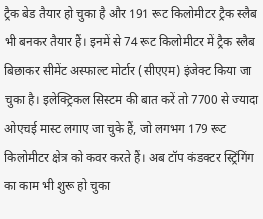ट्रैक बेड तैयार हो चुका है और 191 रूट किलोमीटर ट्रैक स्लैब भी बनकर तैयार हैं। इनमें से 74 रूट किलोमीटर में ट्रैक स्लैब बिछाकर सीमेंट अस्फाल्ट मोर्टार (सीएएम) इंजेक्ट किया जा चुका है। इलेक्ट्रिकल सिस्टम की बात करें तो 7700 से ज्यादा ओएचई मास्ट लगाए जा चुके हैं, जो लगभग 179 रूट किलोमीटर क्षेत्र को कवर करते हैं। अब टॉप कंडक्टर स्ट्रिंगिंग का काम भी शुरू हो चुका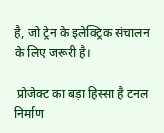है, जो ट्रेन के इलेक्ट्रिक संचालन के लिए जरूरी है।

 प्रोजेक्ट का बड़ा हिस्सा है टनल निर्माण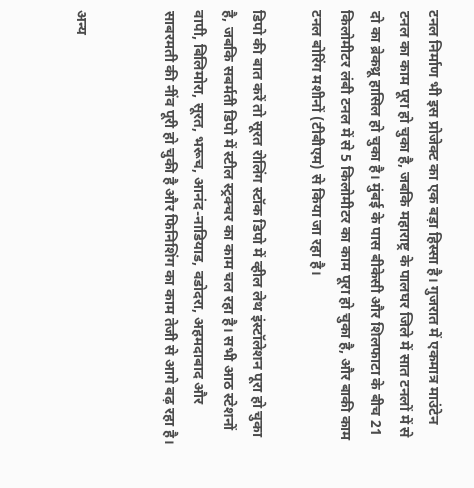टनल निर्माण भी इस प्रोजेक्ट का एक बड़ा हिस्सा है। गुजरात में एकमात्र माउंटेन टनल का काम पूरा हो चुका है, जबकि महाराष्ट्र के पालघर जिले में सात टनलों में से दो का ब्रेकथ्रू हासिल हो चुका है। मुंबई के पास बीकेसी और शिलफाटा के बीच 21 किलोमीटर लंबी टनल में से 5 किलोमीटर का काम पूरा हो चुका है, और बाकी काम टनल बोरिंग मशीनों (टीबीएम) से किया जा रहा है।

डिपो की बात करें तो सूरत रोलिंग स्टॉक डिपो में व्हील लेथ इंस्टॉलेशन पूरा हो चुका है, जबकि सबर्मती डिपो में स्टील स्ट्रक्चर का काम चल रहा है। सभी आठ स्टेशनों वापी, बिलिमोरा, सूरत, भरूच, आनंद-नाडियाड, वडोदरा, अहमदाबाद और साबरमती की नींव पूरी हो चुकी है और फिनिशिंग का काम तेजी से आगे बढ़ रहा है।


अन्य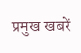प्रमुख खबरें